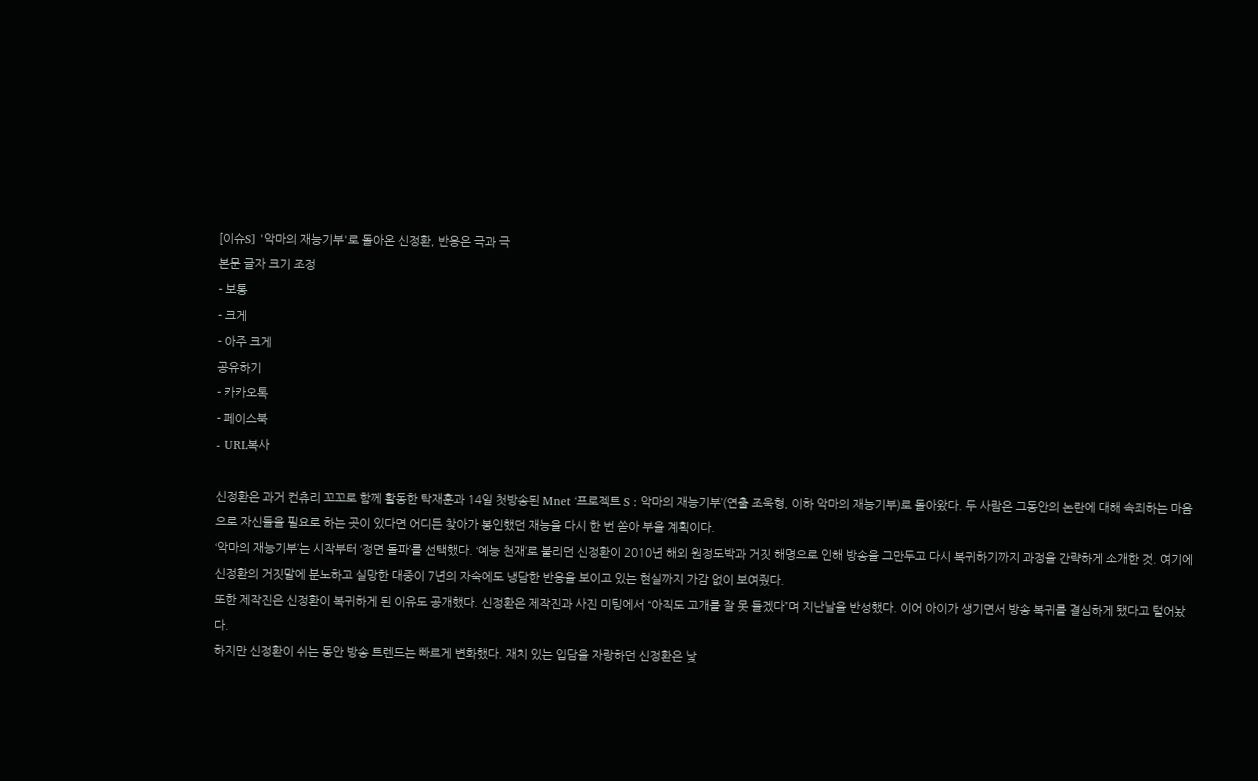[이슈S] '악마의 재능기부'로 돌아온 신정환, 반응은 극과 극
본문 글자 크기 조정
- 보통
- 크게
- 아주 크게
공유하기
- 카카오톡
- 페이스북
- URL복사

신정환은 과거 컨츄리 꼬꼬로 함께 활동한 탁재훈과 14일 첫방송된 Mnet ‘프로젝트 S : 악마의 재능기부’(연출 조욱형, 이하 악마의 재능기부)로 돌아왔다. 두 사람은 그동안의 논란에 대해 속죄하는 마음으로 자신들을 필요로 하는 곳이 있다면 어디든 찾아가 봉인했던 재능을 다시 한 번 쏟아 부을 계획이다.
‘악마의 재능기부’는 시작부터 ‘정면 돌파’를 선택했다. ‘예능 천재’로 불리던 신정환이 2010년 해외 원정도박과 거짓 해명으로 인해 방송을 그만두고 다시 복귀하기까지 과정을 간략하게 소개한 것. 여기에 신정환의 거짓말에 분노하고 실망한 대중이 7년의 자숙에도 냉담한 반응을 보이고 있는 현실까지 가감 없이 보여줬다.
또한 제작진은 신정환이 복귀하게 된 이유도 공개했다. 신정환은 제작진과 사진 미팅에서 “아직도 고개를 잘 못 들겠다”며 지난날을 반성했다. 이어 아이가 생기면서 방송 복귀를 결심하게 됐다고 털어놨다.
하지만 신정환이 쉬는 동안 방송 트렌드는 빠르게 변화했다. 재치 있는 입담을 자랑하던 신정환은 낯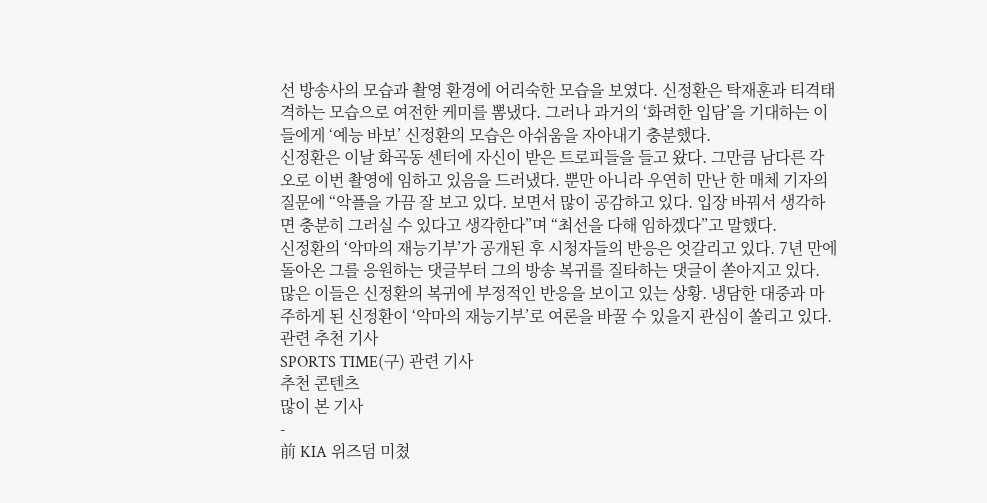선 방송사의 모습과 촬영 환경에 어리숙한 모습을 보였다. 신정환은 탁재훈과 티격태격하는 모습으로 여전한 케미를 뽐냈다. 그러나 과거의 ‘화려한 입담’을 기대하는 이들에게 ‘예능 바보’ 신정환의 모습은 아쉬움을 자아내기 충분했다.
신정환은 이날 화곡동 센터에 자신이 받은 트로피들을 들고 왔다. 그만큼 남다른 각오로 이번 촬영에 임하고 있음을 드러냈다. 뿐만 아니라 우연히 만난 한 매체 기자의 질문에 “악플을 가끔 잘 보고 있다. 보면서 많이 공감하고 있다. 입장 바꿔서 생각하면 충분히 그러실 수 있다고 생각한다”며 “최선을 다해 임하겠다”고 말했다.
신정환의 ‘악마의 재능기부’가 공개된 후 시청자들의 반응은 엇갈리고 있다. 7년 만에 돌아온 그를 응원하는 댓글부터 그의 방송 복귀를 질타하는 댓글이 쏟아지고 있다. 많은 이들은 신정환의 복귀에 부정적인 반응을 보이고 있는 상황. 냉담한 대중과 마주하게 된 신정환이 ‘악마의 재능기부’로 여론을 바꿀 수 있을지 관심이 쏠리고 있다.
관련 추천 기사
SPORTS TIME(구) 관련 기사
추천 콘텐츠
많이 본 기사
-
前 KIA 위즈덤 미쳤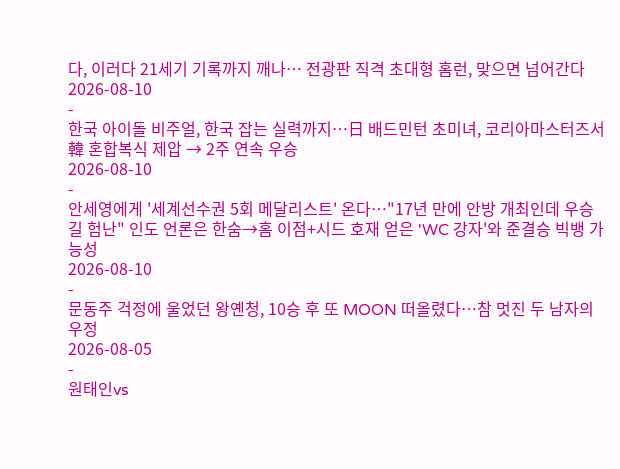다, 이러다 21세기 기록까지 깨나… 전광판 직격 초대형 홈런, 맞으면 넘어간다
2026-08-10
-
한국 아이돌 비주얼, 한국 잡는 실력까지…日 배드민턴 초미녀, 코리아마스터즈서 韓 혼합복식 제압 → 2주 연속 우승
2026-08-10
-
안세영에게 '세계선수권 5회 메달리스트' 온다…"17년 만에 안방 개최인데 우승길 험난" 인도 언론은 한숨→홈 이점+시드 호재 얻은 'WC 강자'와 준결승 빅뱅 가능성
2026-08-10
-
문동주 걱정에 울었던 왕옌청, 10승 후 또 MOON 떠올렸다…참 멋진 두 남자의 우정
2026-08-05
-
원태인vs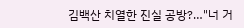김백산 치열한 진실 공방?…"너 거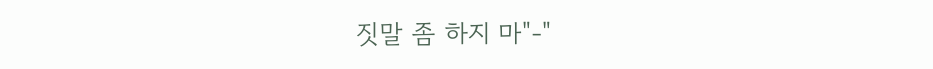짓말 좀 하지 마"-"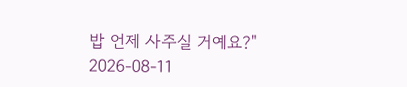밥 언제 사주실 거예요?"
2026-08-11